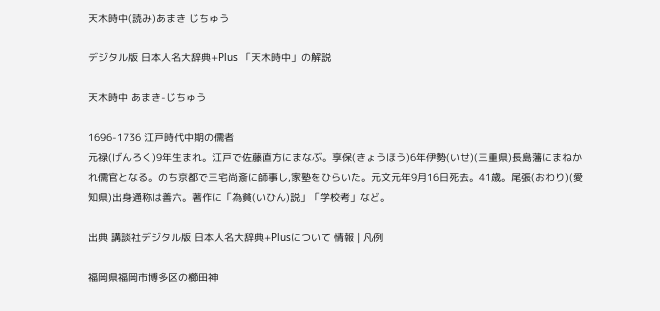天木時中(読み)あまき じちゅう

デジタル版 日本人名大辞典+Plus 「天木時中」の解説

天木時中 あまき-じちゅう

1696-1736 江戸時代中期の儒者
元禄(げんろく)9年生まれ。江戸で佐藤直方にまなぶ。享保(きょうほう)6年伊勢(いせ)(三重県)長島藩にまねかれ儒官となる。のち京都で三宅尚斎に師事し,家塾をひらいた。元文元年9月16日死去。41歳。尾張(おわり)(愛知県)出身通称は善六。著作に「為貧(いひん)説」「学校考」など。

出典 講談社デジタル版 日本人名大辞典+Plusについて 情報 | 凡例

福岡県福岡市博多区の櫛田神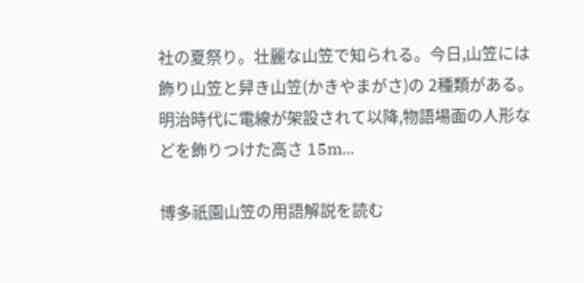社の夏祭り。壮麗な山笠で知られる。今日,山笠には飾り山笠と舁き山笠(かきやまがさ)の 2種類がある。明治時代に電線が架設されて以降,物語場面の人形などを飾りつけた高さ 15m...

博多祇園山笠の用語解説を読む